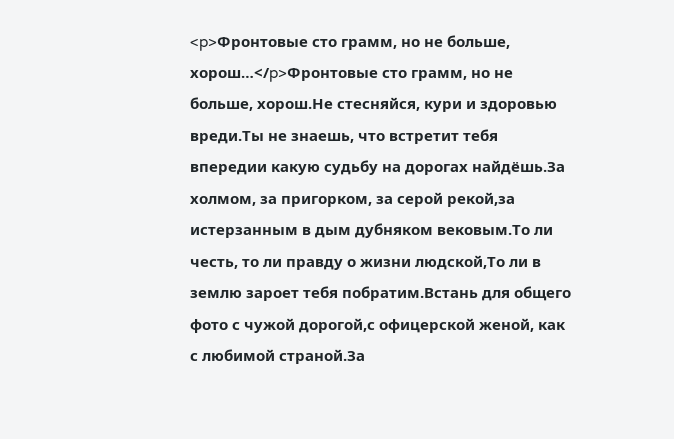<p>Фронтовые сто грамм, но не больше, хорош…</p>Фронтовые сто грамм, но не больше, хорош.Не стесняйся, кури и здоровью вреди.Ты не знаешь, что встретит тебя впередии какую судьбу на дорогах найдёшь.За холмом, за пригорком, за серой рекой,за истерзанным в дым дубняком вековым.То ли честь, то ли правду о жизни людской,То ли в землю зароет тебя побратим.Встань для общего фото с чужой дорогой,с офицерской женой, как с любимой страной.За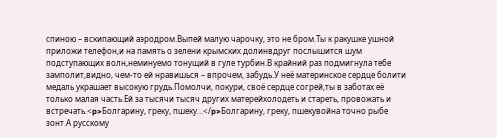спиною – вскипающий аэродром.Выпей малую чарочку, это не бром.Ты к ракушке ушной приложи телефон,и на память о зелени крымских долинвдруг послышится шум подступающих волн,неминуемо тонущий в гуле турбин.В крайний раз подмигнула тебе замполит,видно, чем-то ей нравишься – впрочем, забудь.У неё материнское сердце болити медаль украшает высокую грудь.Помолчи, покури, своё сердце согрей,ты в заботах её только малая часть.Ей за тысячи тысяч других матерейхолодеть и стареть, провожать и встречать.<p>Болгарину, греку, пшеку…</p>Болгарину, греку, пшекувойна точно рыбе зонт.А русскому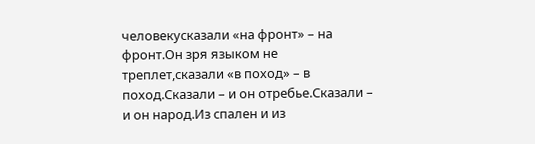человекусказали «на фронт» – на фронт.Он зря языком не треплет,сказали «в поход» – в поход.Сказали – и он отребье.Сказали – и он народ.Из спален и из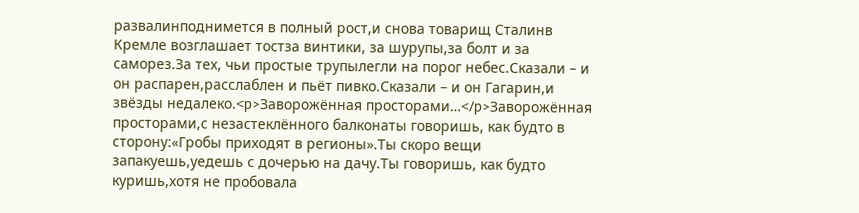развалинподнимется в полный рост,и снова товарищ Сталинв Кремле возглашает тостза винтики, за шурупы,за болт и за саморез.За тех, чьи простые трупылегли на порог небес.Сказали – и он распарен,расслаблен и пьёт пивко.Сказали – и он Гагарин,и звёзды недалеко.<p>Заворожённая просторами…</p>Заворожённая просторами,с незастеклённого балконаты говоришь, как будто в сторону:«Гробы приходят в регионы».Ты скоро вещи запакуешь,уедешь с дочерью на дачу.Ты говоришь, как будто куришь,хотя не пробовала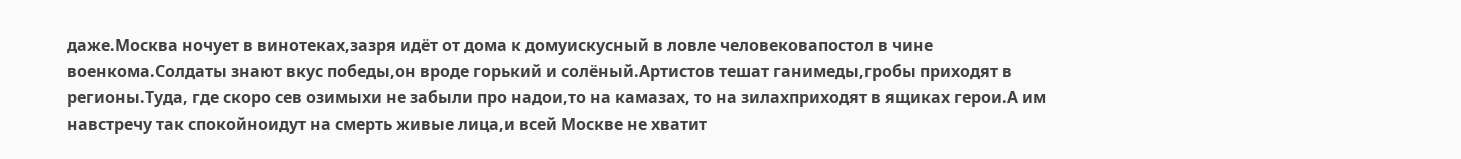даже.Москва ночует в винотеках,зазря идёт от дома к домуискусный в ловле человековапостол в чине военкома.Солдаты знают вкус победы,он вроде горький и солёный.Артистов тешат ганимеды,гробы приходят в регионы.Туда, где скоро сев озимыхи не забыли про надои,то на камазах, то на зилахприходят в ящиках герои.А им навстречу так спокойноидут на смерть живые лица,и всей Москве не хватит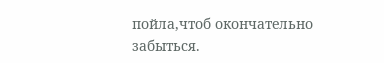пойла,чтоб окончательно забыться.